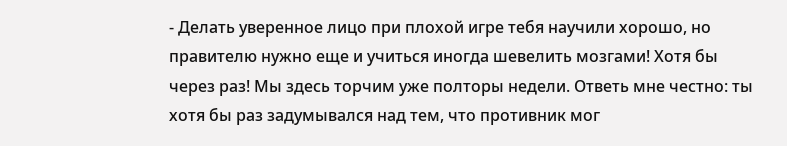- Делать уверенное лицо при плохой игре тебя научили хорошо, но правителю нужно еще и учиться иногда шевелить мозгами! Хотя бы через раз! Мы здесь торчим уже полторы недели. Ответь мне честно: ты хотя бы раз задумывался над тем, что противник мог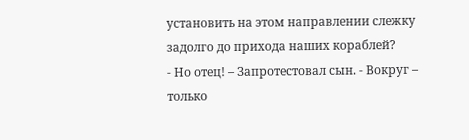установить на этом направлении слежку задолго до прихода наших кораблей?
- Но отец! – Запротестовал сын. - Вокруг – только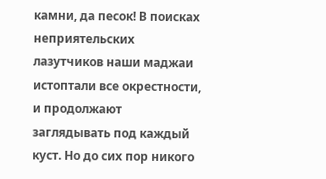камни, да песок! В поисках неприятельских лазутчиков наши маджаи истоптали все окрестности, и продолжают заглядывать под каждый куст. Но до сих пор никого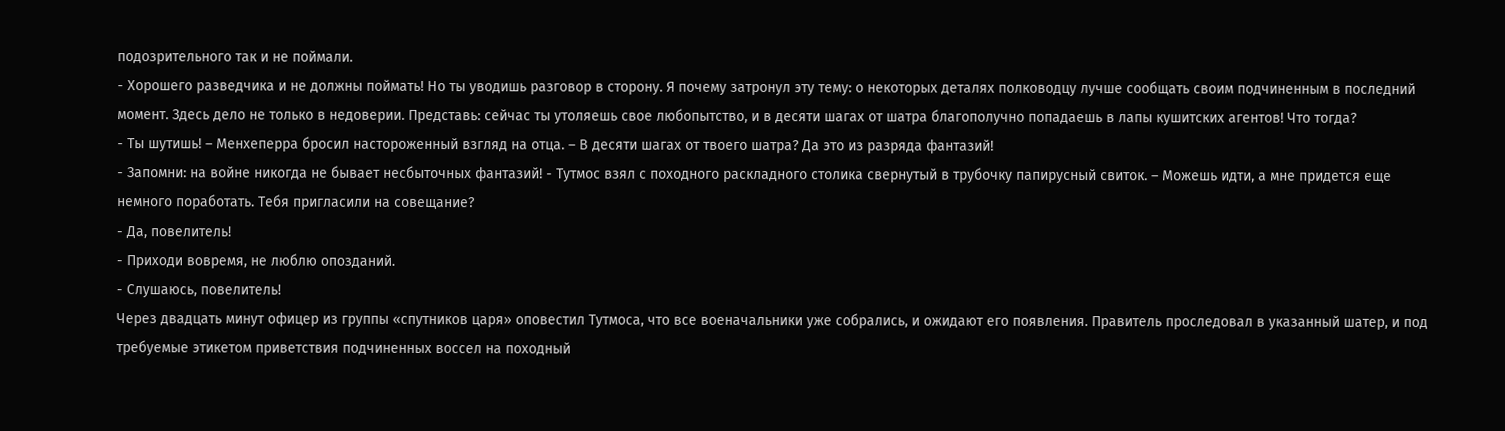подозрительного так и не поймали.
- Хорошего разведчика и не должны поймать! Но ты уводишь разговор в сторону. Я почему затронул эту тему: о некоторых деталях полководцу лучше сообщать своим подчиненным в последний момент. Здесь дело не только в недоверии. Представь: сейчас ты утоляешь свое любопытство, и в десяти шагах от шатра благополучно попадаешь в лапы кушитских агентов! Что тогда?
- Ты шутишь! – Менхеперра бросил настороженный взгляд на отца. – В десяти шагах от твоего шатра? Да это из разряда фантазий!
- Запомни: на войне никогда не бывает несбыточных фантазий! - Тутмос взял с походного раскладного столика свернутый в трубочку папирусный свиток. – Можешь идти, а мне придется еще немного поработать. Тебя пригласили на совещание?
- Да, повелитель!
- Приходи вовремя, не люблю опозданий.
- Слушаюсь, повелитель!
Через двадцать минут офицер из группы «спутников царя» оповестил Тутмоса, что все военачальники уже собрались, и ожидают его появления. Правитель проследовал в указанный шатер, и под требуемые этикетом приветствия подчиненных воссел на походный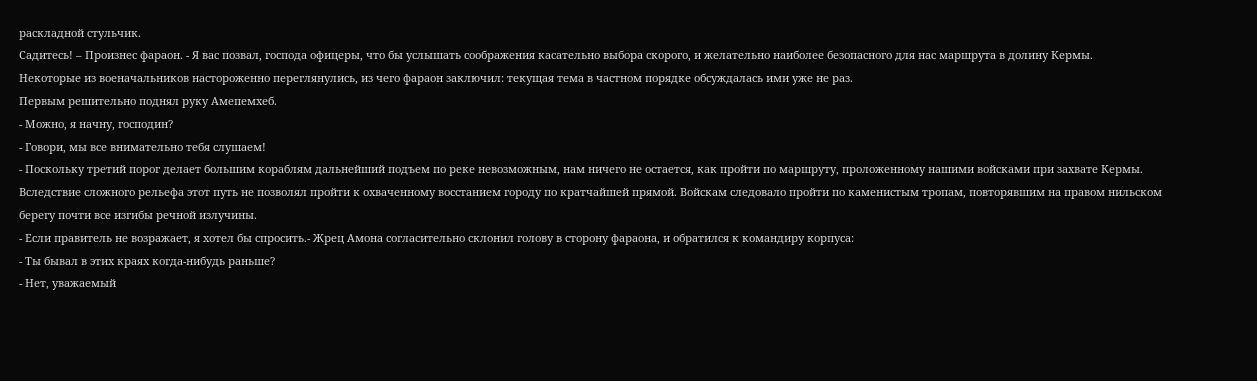раскладной стульчик.
Садитесь! – Произнес фараон. - Я вас позвал, господа офицеры, что бы услышать соображения касательно выбора скорого, и желательно наиболее безопасного для нас маршрута в долину Кермы.
Некоторые из военачальников настороженно переглянулись, из чего фараон заключил: текущая тема в частном порядке обсуждалась ими уже не раз.
Первым решительно поднял руку Амепемхеб.
- Можно, я начну, господин?
- Говори, мы все внимательно тебя слушаем!
- Поскольку третий порог делает большим кораблям дальнейший подъем по реке невозможным, нам ничего не остается, как пройти по маршруту, проложенному нашими войсками при захвате Кермы.
Вследствие сложного рельефа этот путь не позволял пройти к охваченному восстанием городу по кратчайшей прямой. Войскам следовало пройти по каменистым тропам, повторявшим на правом нильском берегу почти все изгибы речной излучины.
- Если правитель не возражает, я хотел бы спросить.- Жрец Амона согласительно склонил голову в сторону фараона, и обратился к командиру корпуса:
- Ты бывал в этих краях когда-нибудь раньше?
- Нет, уважаемый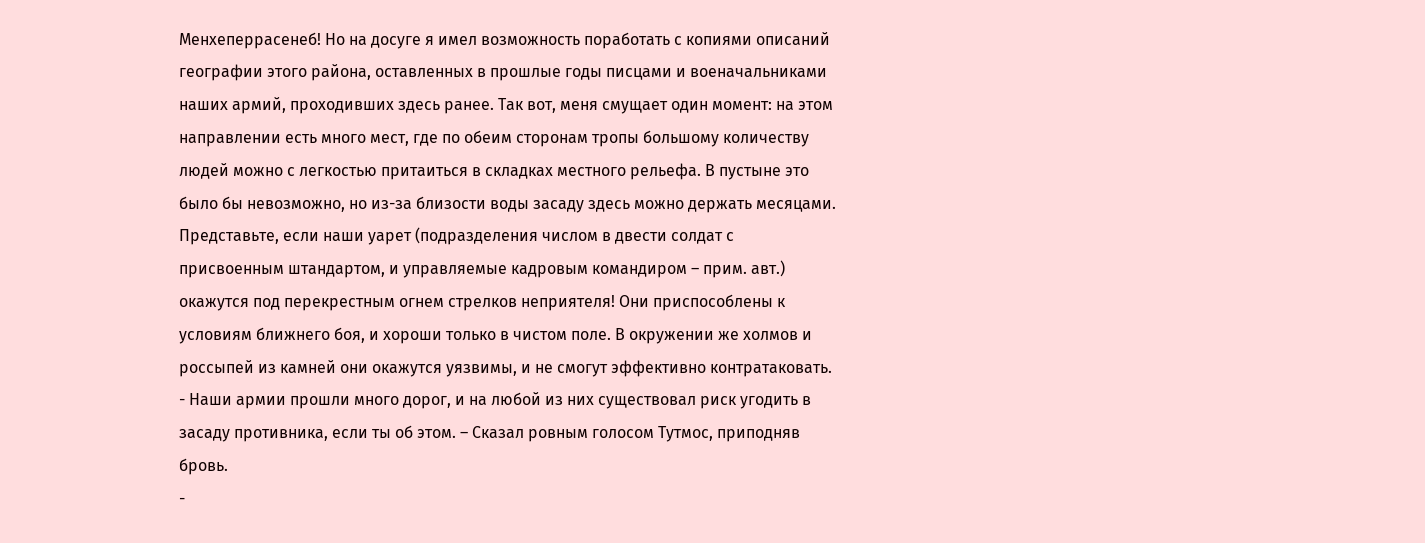Менхеперрасенеб! Но на досуге я имел возможность поработать с копиями описаний географии этого района, оставленных в прошлые годы писцами и военачальниками наших армий, проходивших здесь ранее. Так вот, меня смущает один момент: на этом направлении есть много мест, где по обеим сторонам тропы большому количеству людей можно с легкостью притаиться в складках местного рельефа. В пустыне это было бы невозможно, но из-за близости воды засаду здесь можно держать месяцами. Представьте, если наши уарет (подразделения числом в двести солдат с присвоенным штандартом, и управляемые кадровым командиром – прим. авт.) окажутся под перекрестным огнем стрелков неприятеля! Они приспособлены к условиям ближнего боя, и хороши только в чистом поле. В окружении же холмов и россыпей из камней они окажутся уязвимы, и не смогут эффективно контратаковать.
- Наши армии прошли много дорог, и на любой из них существовал риск угодить в засаду противника, если ты об этом. – Сказал ровным голосом Тутмос, приподняв бровь.
-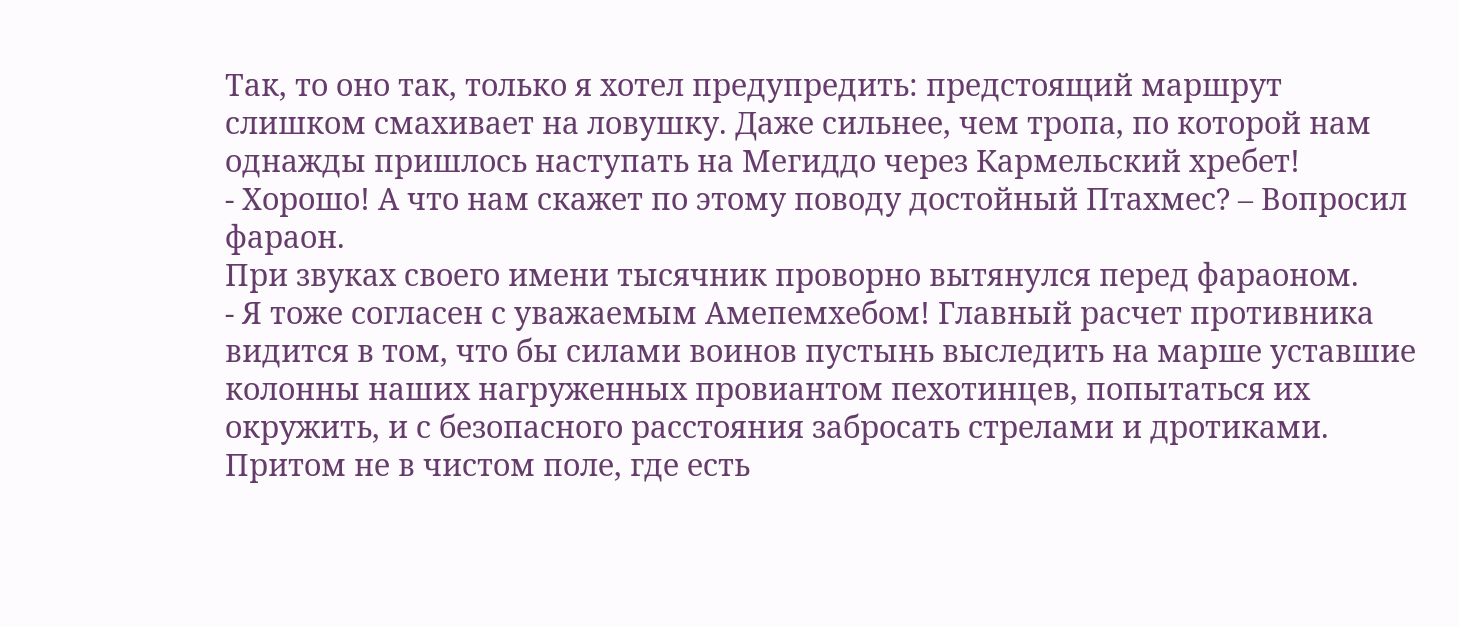Так, то оно так, только я хотел предупредить: предстоящий маршрут слишком смахивает на ловушку. Даже сильнее, чем тропа, по которой нам однажды пришлось наступать на Мегиддо через Кармельский хребет!
- Хорошо! А что нам скажет по этому поводу достойный Птахмес? – Вопросил фараон.
При звуках своего имени тысячник проворно вытянулся перед фараоном.
- Я тоже согласен с уважаемым Амепемхебом! Главный расчет противника видится в том, что бы силами воинов пустынь выследить на марше уставшие колонны наших нагруженных провиантом пехотинцев, попытаться их окружить, и с безопасного расстояния забросать стрелами и дротиками. Притом не в чистом поле, где есть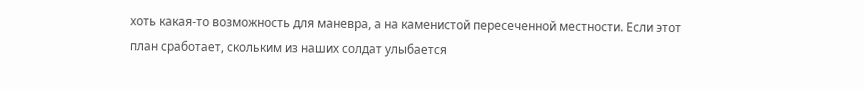хоть какая-то возможность для маневра, а на каменистой пересеченной местности. Если этот план сработает, скольким из наших солдат улыбается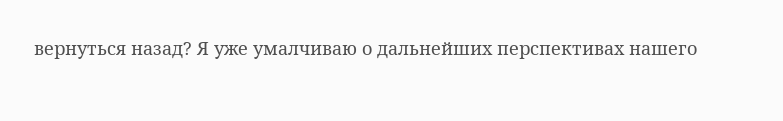вернуться назад? Я уже умалчиваю о дальнейших перспективах нашего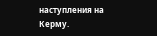наступления на Керму.